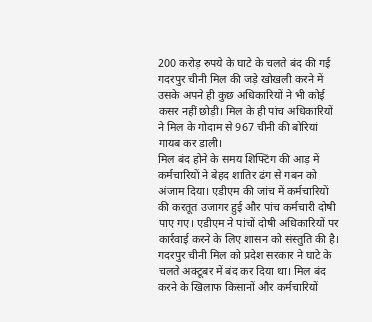200 करोड़ रुपये के घाटे के चलते बंद की गई गदरपुर चीनी मिल की जड़े खोखली करने में उसके अपने ही कुछ अधिकारियों ने भी कोई कसर नहीं छोड़ी। मिल के ही पांच अधिकारियों ने मिल के गोदाम से 967 चीनी की बोरियां गायब कर डाली।
मिल बंद होने के समय शिफ्टिंग की आड़ में कर्मचारियों ने बेहद शातिर ढंग से गबन को अंजाम दिया। एडीएम की जांच में कर्मचारियों की करतूत उजागर हुई और पांच कर्मचारी दोषी पाए गए। एडीएम ने पांचों दोषी अधिकारियों पर कार्रवाई करने के लिए शासन को संस्तुति की है।
गदरपुर चीनी मिल को प्रदेश सरकार ने घाटे के चलते अक्टूबर में बंद कर दिया था। मिल बंद करने के खिलाफ किसानों और कर्मचारियों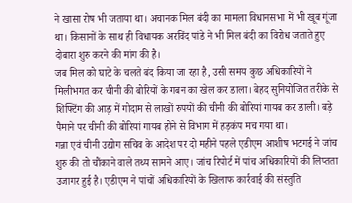ने खासा रोष भी जताया था। अचानक मिल बंदी का मामला विधानसभा में भी खूब गूंजा था। किसानों के साथ ही विधायक अरविंद पांडे ने भी मिल बंदी का विरोध जताते हुए दोबारा शुरु करने की मांग की है।
जब मिल को घाटे के चलते बंद किया जा रहा है, उसी समय कुछ अधिकारियों ने मिलीभगत कर चीनी की बोरियों के गबन का खेल कर डाला। बेहद सुनियोजित तरीके से शिफ्टिंग की आड़ में गोदाम से लाखों रुपयों की चीनी की बोरियां गायब कर डाली। बड़े पैमाने पर चीनी की बोरियां गायब होने से विभाग में हड़कंप मच गया था।
गन्ना एवं चीनी उद्योग सचिव के आदेश पर दो महीने पहले एडीएम आशीष भटगई ने जांच शुरु की तो चौंकाने वाले तथ्य सामने आए। जांच रिपोर्ट में पांच अधिकारियों की लिप्तता उजागर हुई है। एडीएम ने पांचों अधिकारियों के खिलाफ कार्रवाई की संस्तुति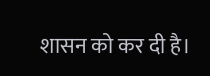शासन को कर दी है।